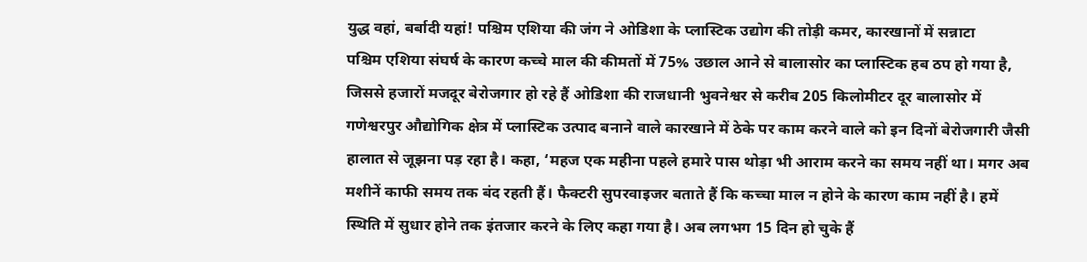युद्ध वहां, बर्बादी यहां! पश्चिम एशिया की जंग ने ओडिशा के प्लास्टिक उद्योग की तोड़ी कमर, कारखानों में सन्नाटा
पश्चिम एशिया संघर्ष के कारण कच्चे माल की कीमतों में 75% उछाल आने से बालासोर का प्लास्टिक हब ठप हो गया है, जिससे हजारों मजदूर बेरोजगार हो रहे हैं ओडिशा की राजधानी भुवनेश्वर से करीब 205 किलोमीटर दूर बालासोर में गणेश्वरपुर औद्योगिक क्षेत्र में प्लास्टिक उत्पाद बनाने वाले कारखाने में ठेके पर काम करने वाले को इन दिनों बेरोजगारी जैसी हालात से जूझना पड़ रहा है। कहा, ‘महज एक महीना पहले हमारे पास थोड़ा भी आराम करने का समय नहीं था। मगर अब मशीनें काफी समय तक बंद रहती हैं। फैक्टरी सुपरवाइजर बताते हैं कि कच्चा माल न होने के कारण काम नहीं है। हमें स्थिति में सुधार होने तक इंतजार करने के लिए कहा गया है। अब लगभग 15 दिन हो चुके हैं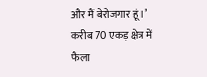और मैं बेरोजगार हूं।’
करीब 70 एकड़ क्षेत्र में फैला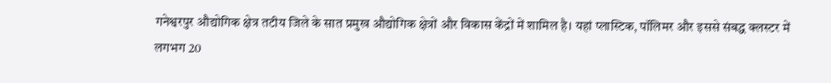गनेश्वरपुर औद्योगिक क्षेत्र तटीय जिले के सात प्रमुख औद्योगिक क्षेत्रों और विकास केंद्रों में शामिल है। यहां प्लास्टिक, पॉलिमर और इससे संबद्ध क्लस्टर में लगभग 20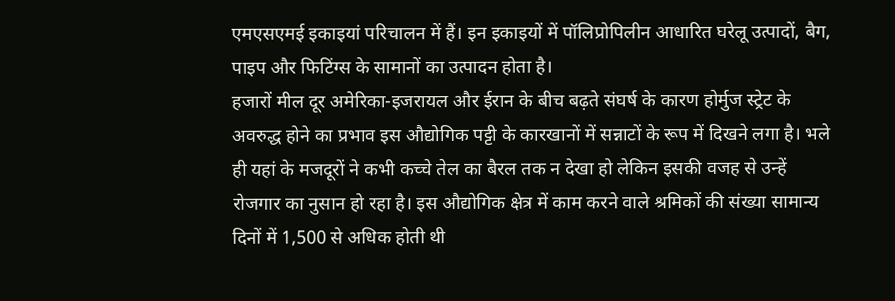एमएसएमई इकाइयां परिचालन में हैं। इन इकाइयों में पॉलिप्रोपिलीन आधारित घरेलू उत्पादों, बैग, पाइप और फिटिंग्स के सामानों का उत्पादन होता है।
हजारों मील दूर अमेरिका-इजरायल और ईरान के बीच बढ़ते संघर्ष के कारण होर्मुज स्ट्रेट के अवरुद्ध होने का प्रभाव इस औद्योगिक पट्टी के कारखानों में सन्नाटों के रूप में दिखने लगा है। भले ही यहां के मजदूरों ने कभी कच्चे तेल का बैरल तक न देखा हो लेकिन इसकी वजह से उन्हें रोजगार का नुसान हो रहा है। इस औद्योगिक क्षेत्र में काम करने वाले श्रमिकों की संख्या सामान्य दिनों में 1,500 से अधिक होती थी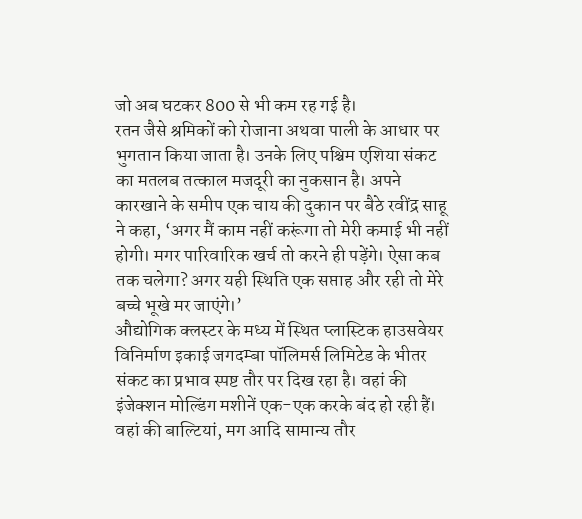जो अब घटकर 800 से भी कम रह गई है।
रतन जैसे श्रमिकों को रोजाना अथवा पाली के आधार पर भुगतान किया जाता है। उनके लिए पश्चिम एशिया संकट का मतलब तत्काल मजदूरी का नुकसान है। अपने कारखाने के समीप एक चाय की दुकान पर बैठे रवींद्र साहू ने कहा, ‘अगर मैं काम नहीं करूंगा तो मेरी कमाई भी नहीं होगी। मगर पारिवारिक खर्च तो करने ही पड़ेंगे। ऐसा कब तक चलेगा? अगर यही स्थिति एक सप्ताह और रही तो मेरे बच्चे भूखे मर जाएंगे।’
औद्योगिक क्लस्टर के मध्य में स्थित प्लास्टिक हाउसवेयर विनिर्माण इकाई जगदम्बा पॉलिमर्स लिमिटेड के भीतर संकट का प्रभाव स्पष्ट तौर पर दिख रहा है। वहां की इंजेक्शन मोल्डिंग मशीनें एक-एक करके बंद हो रही हैं। वहां की बाल्टियां, मग आदि सामान्य तौर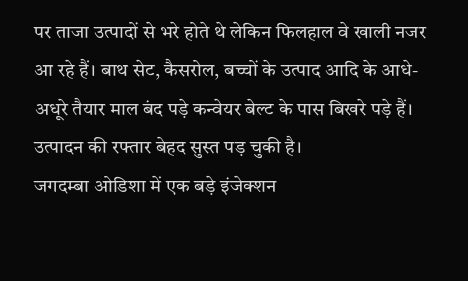पर ताजा उत्पादों से भरे होते थे लेकिन फिलहाल वे खाली नजर आ रहे हैं। बाथ सेट, कैसरोल, बच्चों के उत्पाद आदि के आधे-अधूरे तैयार माल बंद पड़े कन्वेयर बेल्ट के पास बिखरे पड़े हैं। उत्पादन की रफ्तार बेहद सुस्त पड़ चुकी है।
जगदम्बा ओडिशा में एक बड़े इंजेक्शन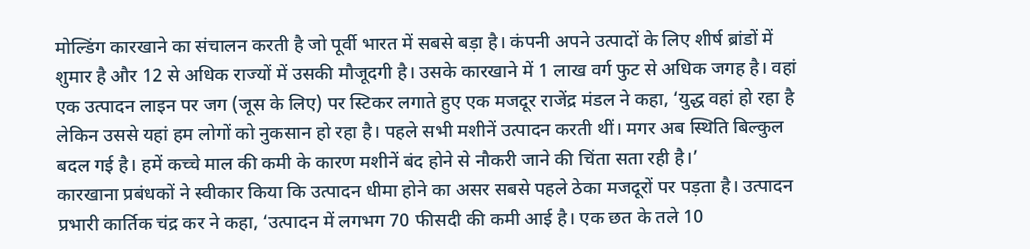मोल्डिंग कारखाने का संचालन करती है जो पूर्वी भारत में सबसे बड़ा है। कंपनी अपने उत्पादों के लिए शीर्ष ब्रांडों में शुमार है और 12 से अधिक राज्यों में उसकी मौजूदगी है। उसके कारखाने में 1 लाख वर्ग फुट से अधिक जगह है। वहां एक उत्पादन लाइन पर जग (जूस के लिए) पर स्टिकर लगाते हुए एक मजदूर राजेंद्र मंडल ने कहा, ‘युद्ध वहां हो रहा है लेकिन उससे यहां हम लोगों को नुकसान हो रहा है। पहले सभी मशीनें उत्पादन करती थीं। मगर अब स्थिति बिल्कुल बदल गई है। हमें कच्चे माल की कमी के कारण मशीनें बंद होने से नौकरी जाने की चिंता सता रही है।’
कारखाना प्रबंधकों ने स्वीकार किया कि उत्पादन धीमा होने का असर सबसे पहले ठेका मजदूरों पर पड़ता है। उत्पादन प्रभारी कार्तिक चंद्र कर ने कहा, ‘उत्पादन में लगभग 70 फीसदी की कमी आई है। एक छत के तले 10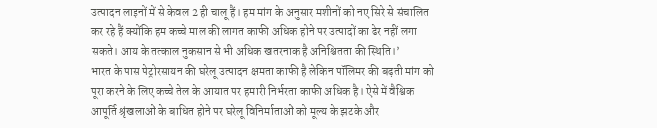उत्पादन लाइनों में से केवल 2 ही चालू हैं। हम मांग के अनुसार मशीनों को नए सिरे से संचालित कर रहे हैं क्योंकि हम कच्चे माल की लागत काफी अधिक होने पर उत्पादों का ढेर नहीं लगा सकते। आय के तत्काल नुकसान से भी अधिक खतरनाक है अनिश्चितता की स्थिति।’
भारत के पास पेट्रोरसायन की घरेलू उत्पादन क्षमता काफी है लेकिन पॉलिमर की बढ़ती मांग को पूरा करने के लिए कच्चे तेल के आयात पर हमारी निर्भरता काफी अधिक है। ऐसे में वैश्विक आपूर्ति श्रृंखलाओं के बाधित होने पर घरेलू विनिर्माताओं को मूल्य के झटके और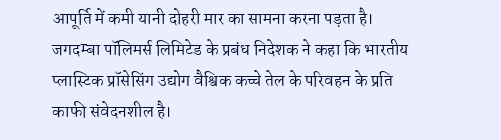आपूर्ति में कमी यानी दोहरी मार का सामना करना पड़ता है।
जगदम्बा पॉलिमर्स लिमिटेड के प्रबंध निदेशक ने कहा कि भारतीय प्लास्टिक प्रॉसेसिंग उद्योग वैश्विक कच्चे तेल के परिवहन के प्रति काफी संवेदनशील है।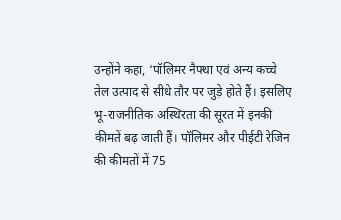उन्होंने कहा, ‘पॉलिमर नैफ्था एवं अन्य कच्चे तेल उत्पाद से सीधे तौर पर जुड़े होते हैं। इसलिए भू-राजनीतिक अस्थिरता की सूरत में इनकी कीमतें बढ़ जाती हैं। पॉलिमर और पीईटी रेजिन की कीमतों में 75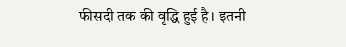फीसदी तक की वृद्धि हुई है। इतनी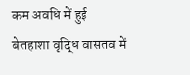कम अवधि में हुई बेतहाशा वृद्धि वासतव में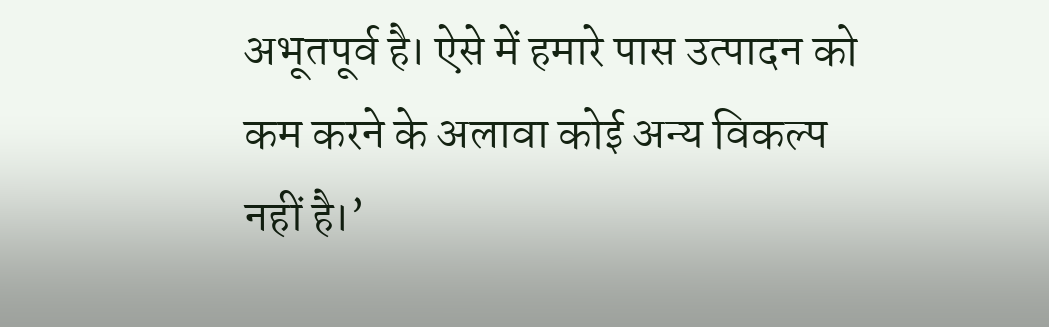अभूतपूर्व है। ऐसे में हमारे पास उत्पादन को कम करने के अलावा कोई अन्य विकल्प नहीं है।’